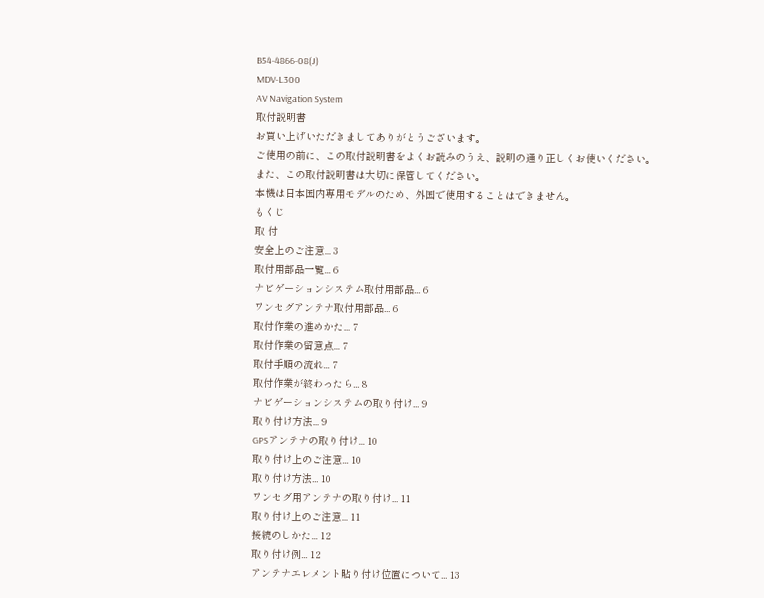B54-4866-08(J)
MDV-L300
AV Navigation System
取付説明書
お買い上げいただきましてありがとうございます。
ご使用の前に、この取付説明書をよくお読みのうえ、説明の通り正しくお使いください。
また、この取付説明書は大切に保管してください。
本機は日本国内専用モデルのため、外国で使用することはできません。
もくじ
取 付
安全上のご注意... 3
取付用部品一覧... 6
ナビゲーションシステム取付用部品... 6
ワンセグアンテナ取付用部品... 6
取付作業の進めかた... 7
取付作業の留意点... 7
取付手順の流れ... 7
取付作業が終わったら... 8
ナビゲーションシステムの取り付け... 9
取り付け方法... 9
GPSアンテナの取り付け... 10
取り付け上のご注意... 10
取り付け方法... 10
ワンセグ用アンテナの取り付け... 11
取り付け上のご注意... 11
接続のしかた... 12
取り付け例... 12
アンテナエレメント貼り付け位置について... 13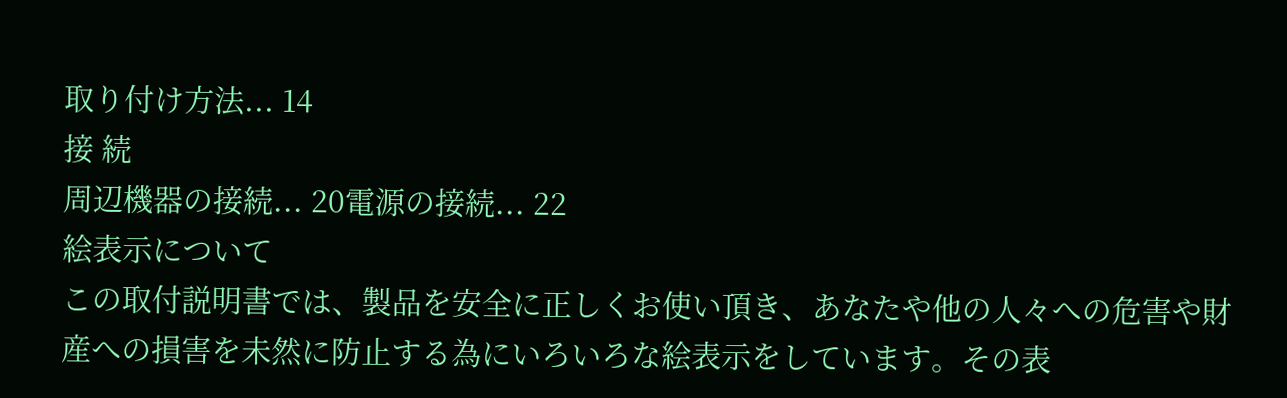取り付け方法... 14
接 続
周辺機器の接続... 20電源の接続... 22
絵表示について
この取付説明書では、製品を安全に正しくお使い頂き、あなたや他の人々への危害や財 産への損害を未然に防止する為にいろいろな絵表示をしています。その表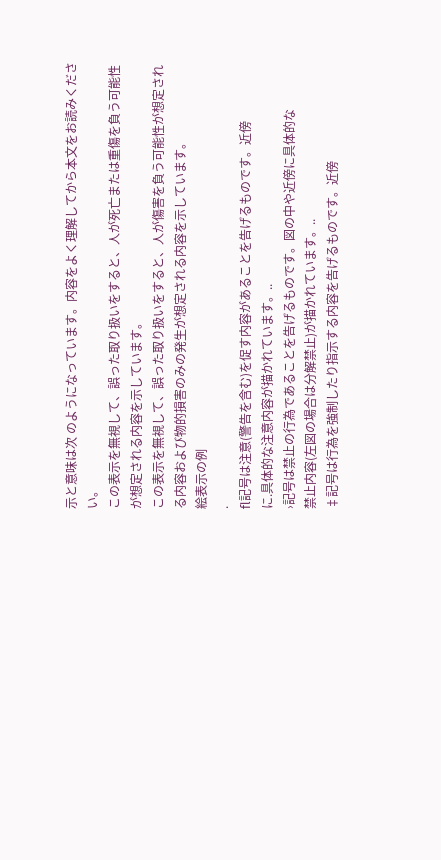示と意味は次 のようになっています。内容をよく理解してから本文をお読みください。
この表示を無視して、誤った取り扱いをすると、人が死亡または重傷を負う可能性 が想定される内容を示しています。
この表示を無視して、誤った取り扱いをすると、人が傷害を負う可能性が想定され る内容および物的損害のみの発生が想定される内容を示しています。
絵表示の例
.
fl記号は注意(警告を含む)を促す内容があることを告げるものです。近傍
に.具体的な注意内容が描かれています。..
›記号は禁止の行為であることを告げるものです。図の中や近傍に具体的な
禁止内容(左図の場合は分解禁止)が描かれています。..
‡記号は行為を強制したり指示する内容を告げるものです。近傍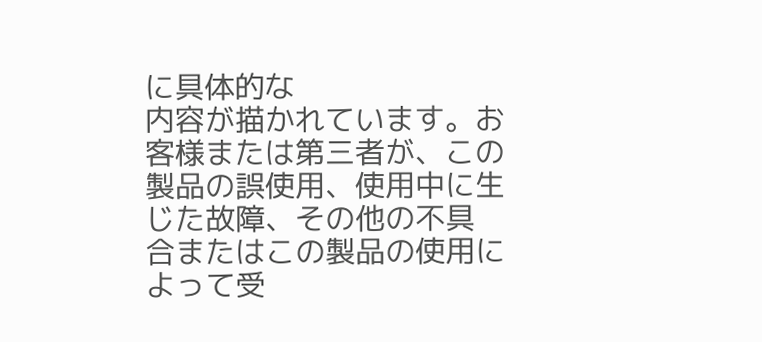に具体的な
内容が描かれています。お客様または第三者が、この製品の誤使用、使用中に生じた故障、その他の不具 合またはこの製品の使用によって受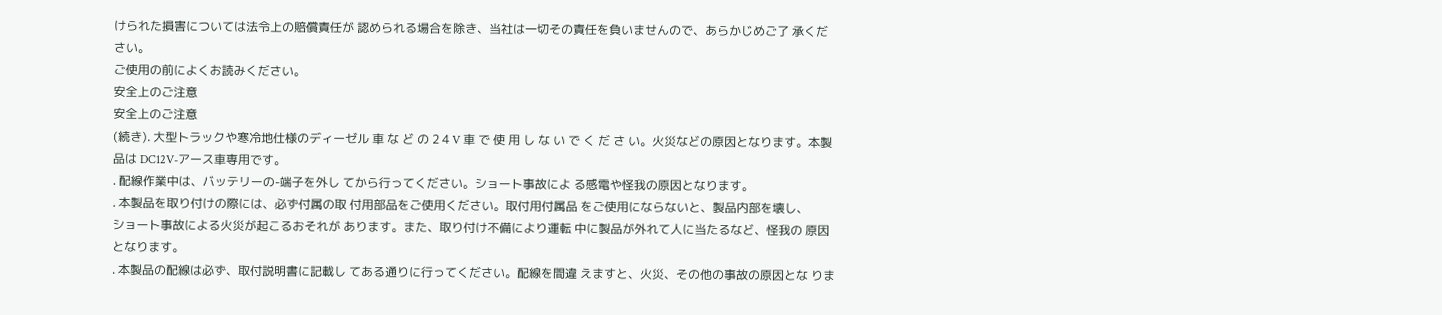けられた損害については法令上の賠償責任が 認められる場合を除き、当社は一切その責任を負いませんので、あらかじめご了 承ください。
ご使用の前によくお読みください。
安全上のご注意
安全上のご注意
(続き). 大型トラックや寒冷地仕様のディーゼル 車 な ど の 2 4 V 車 で 使 用 し な い で く だ さ い。火災などの原因となります。本製品は DC12V-アース車専用です。
. 配線作業中は、バッテリーの-端子を外し てから行ってください。ショート事故によ る感電や怪我の原因となります。
. 本製品を取り付けの際には、必ず付属の取 付用部品をご使用ください。取付用付属品 をご使用にならないと、製品内部を壊し、
ショート事故による火災が起こるおそれが あります。また、取り付け不備により運転 中に製品が外れて人に当たるなど、怪我の 原因となります。
. 本製品の配線は必ず、取付説明書に記載し てある通りに行ってください。配線を間違 えますと、火災、その他の事故の原因とな りま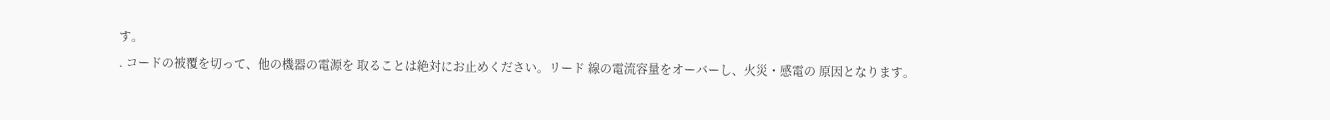す。
. コードの被覆を切って、他の機器の電源を 取ることは絶対にお止めください。リード 線の電流容量をオーバーし、火災・感電の 原因となります。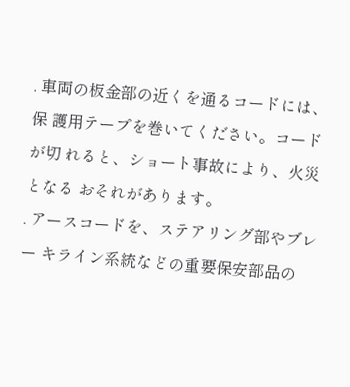. 車両の板金部の近くを通るコードには、保 護用テープを巻いてください。コードが切 れると、ショート事故により、火災となる おそれがあります。
. アースコードを、ステアリング部やブレー キライン系統などの重要保安部品の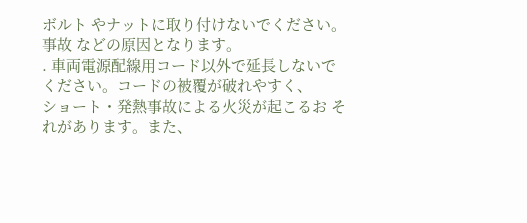ボルト やナットに取り付けないでください。事故 などの原因となります。
. 車両電源配線用コード以外で延長しないで ください。コードの被覆が破れやすく、
ショート・発熱事故による火災が起こるお それがあります。また、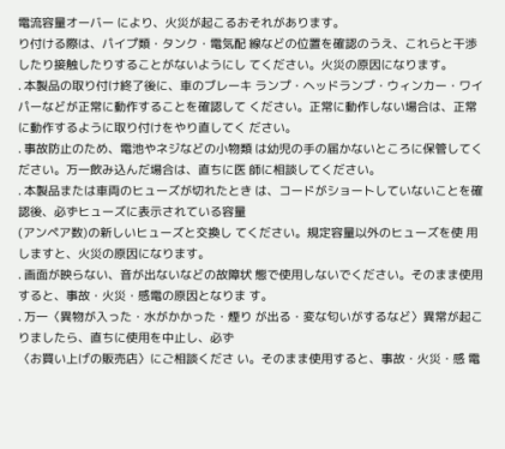電流容量オーバー により、火災が起こるおそれがあります。
り付ける際は、パイプ類・タンク・電気配 線などの位置を確認のうえ、これらと干渉 したり接触したりすることがないようにし てください。火災の原因になります。
. 本製品の取り付け終了後に、車のブレーキ ランプ・ヘッドランプ・ウィンカー・ワイ パーなどが正常に動作することを確認して ください。正常に動作しない場合は、正常 に動作するように取り付けをやり直してく ださい。
. 事故防止のため、電池やネジなどの小物類 は幼児の手の届かないところに保管してく ださい。万一飲み込んだ場合は、直ちに医 師に相談してください。
. 本製品または車両のヒューズが切れたとき は、コードがショートしていないことを確 認後、必ずヒューズに表示されている容量
(アンペア数)の新しいヒューズと交換し てください。規定容量以外のヒューズを使 用しますと、火災の原因になります。
. 画面が映らない、音が出ないなどの故障状 態で使用しないでください。そのまま使用 すると、事故・火災・感電の原因となりま す。
. 万一〈異物が入った・水がかかった・煙り が出る・変な匂いがするなど〉異常が起こ りましたら、直ちに使用を中止し、必ず
〈お買い上げの販売店〉にご相談くださ い。そのまま使用すると、事故・火災・感 電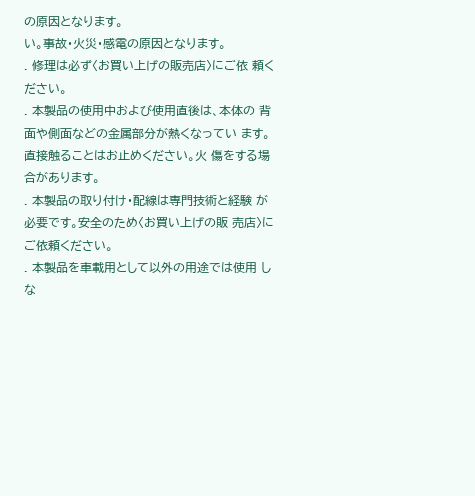の原因となります。
い。事故・火災・感電の原因となります。
. 修理は必ず〈お買い上げの販売店〉にご依 頼ください。
. 本製品の使用中および使用直後は、本体の 背面や側面などの金属部分が熱くなってい ます。直接触ることはお止めください。火 傷をする場合があります。
. 本製品の取り付け・配線は専門技術と経験 が必要です。安全のため〈お買い上げの販 売店〉にご依頼ください。
. 本製品を車載用として以外の用途では使用 しな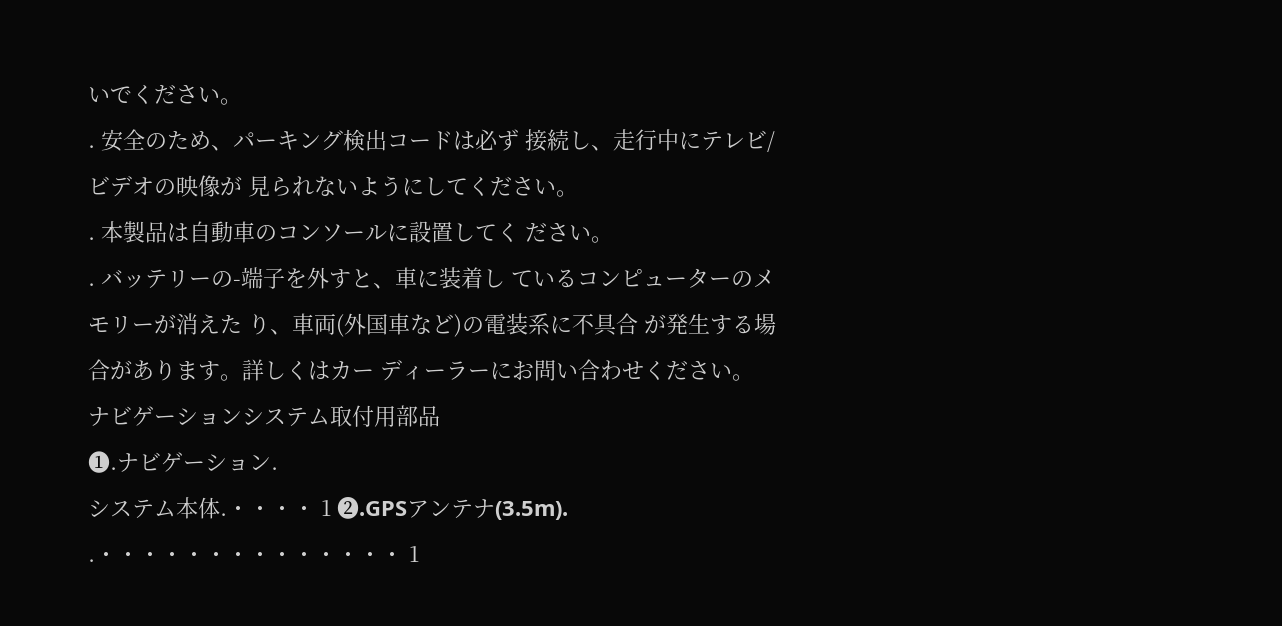いでください。
. 安全のため、パーキング検出コードは必ず 接続し、走行中にテレビ/ビデオの映像が 見られないようにしてください。
. 本製品は自動車のコンソールに設置してく ださい。
. バッテリーの-端子を外すと、車に装着し ているコンピューターのメモリーが消えた り、車両(外国車など)の電装系に不具合 が発生する場合があります。詳しくはカー ディーラーにお問い合わせください。
ナビゲーションシステム取付用部品
❶.ナビゲーション.
システム本体.・・・・ 1 ❷.GPSアンテナ(3.5m).
.・・・・・・・・・・・・・・ 1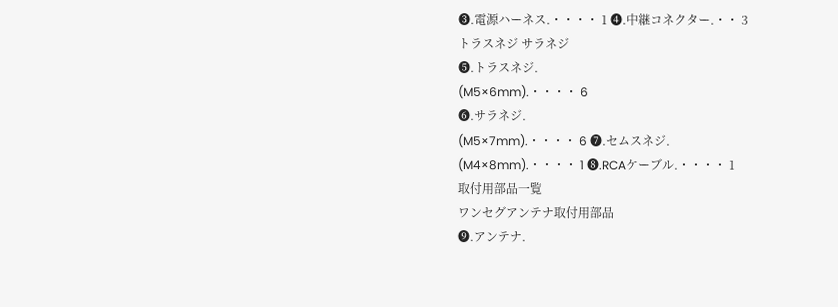❸.電源ハーネス.・・・・ 1 ❹.中継コネクター.・・ 3
トラスネジ サラネジ
❺.トラスネジ.
(M5×6mm).・・・・ 6
❻.サラネジ.
(M5×7mm).・・・・ 6 ❼.セムスネジ.
(M4×8mm).・・・・ 1 ❽.RCAケーブル.・・・・ 1
取付用部品一覧
ワンセグアンテナ取付用部品
❾.アンテナ.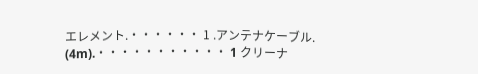エレメント.・・・・・・ 1 .アンテナケーブル.
(4m).・・・・・・・・・・・ 1 クリーナ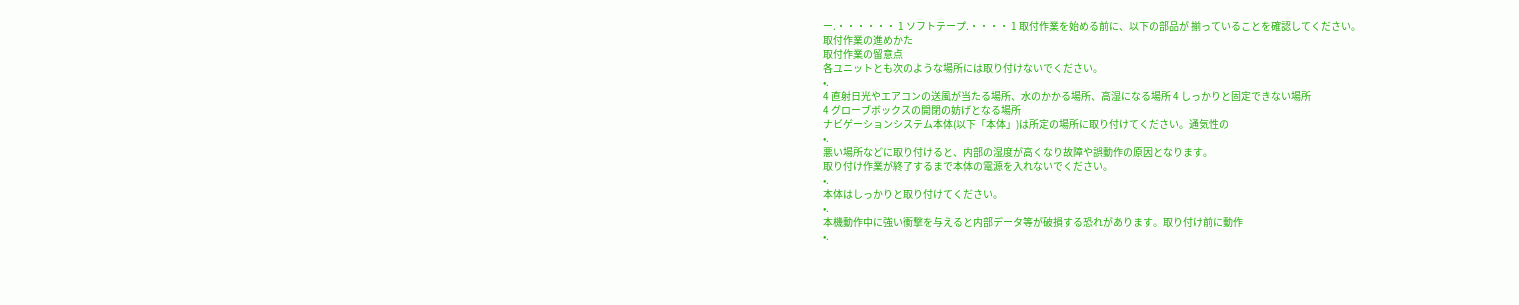ー.・・・・・・ 1 ソフトテープ.・・・・ 1 取付作業を始める前に、以下の部品が 揃っていることを確認してください。
取付作業の進めかた
取付作業の留意点
各ユニットとも次のような場所には取り付けないでください。
•.
4 直射日光やエアコンの送風が当たる場所、水のかかる場所、高湿になる場所 4 しっかりと固定できない場所
4 グローブボックスの開閉の妨げとなる場所
ナビゲーションシステム本体(以下「本体」)は所定の場所に取り付けてください。通気性の
•.
悪い場所などに取り付けると、内部の湿度が高くなり故障や誤動作の原因となります。
取り付け作業が終了するまで本体の電源を入れないでください。
•.
本体はしっかりと取り付けてください。
•.
本機動作中に強い衝撃を与えると内部データ等が破損する恐れがあります。取り付け前に動作
•.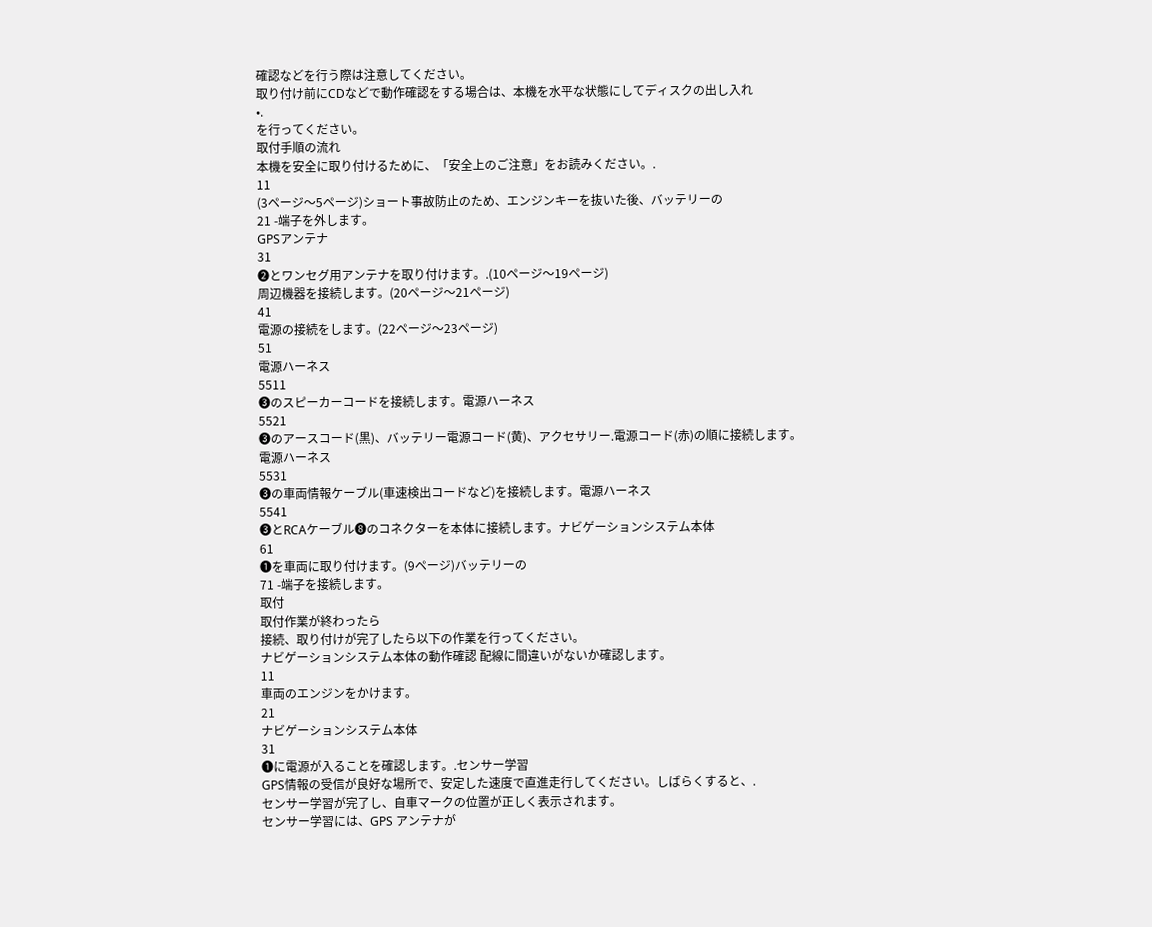確認などを行う際は注意してください。
取り付け前にCDなどで動作確認をする場合は、本機を水平な状態にしてディスクの出し入れ
•.
を行ってください。
取付手順の流れ
本機を安全に取り付けるために、「安全上のご注意」をお読みください。.
11
(3ページ〜5ページ)ショート事故防止のため、エンジンキーを抜いた後、バッテリーの
21 -端子を外します。
GPSアンテナ
31
❷とワンセグ用アンテナを取り付けます。.(10ページ〜19ページ)
周辺機器を接続します。(20ページ〜21ページ)
41
電源の接続をします。(22ページ〜23ページ)
51
電源ハーネス
5511
❸のスピーカーコードを接続します。電源ハーネス
5521
❸のアースコード(黒)、バッテリー電源コード(黄)、アクセサリー.電源コード(赤)の順に接続します。
電源ハーネス
5531
❸の車両情報ケーブル(車速検出コードなど)を接続します。電源ハーネス
5541
❸とRCAケーブル❽のコネクターを本体に接続します。ナビゲーションシステム本体
61
❶を車両に取り付けます。(9ページ)バッテリーの
71 -端子を接続します。
取付
取付作業が終わったら
接続、取り付けが完了したら以下の作業を行ってください。
ナビゲーションシステム本体の動作確認 配線に間違いがないか確認します。
11
車両のエンジンをかけます。
21
ナビゲーションシステム本体
31
❶に電源が入ることを確認します。.センサー学習
GPS情報の受信が良好な場所で、安定した速度で直進走行してください。しばらくすると、.
センサー学習が完了し、自車マークの位置が正しく表示されます。
センサー学習には、GPS アンテナが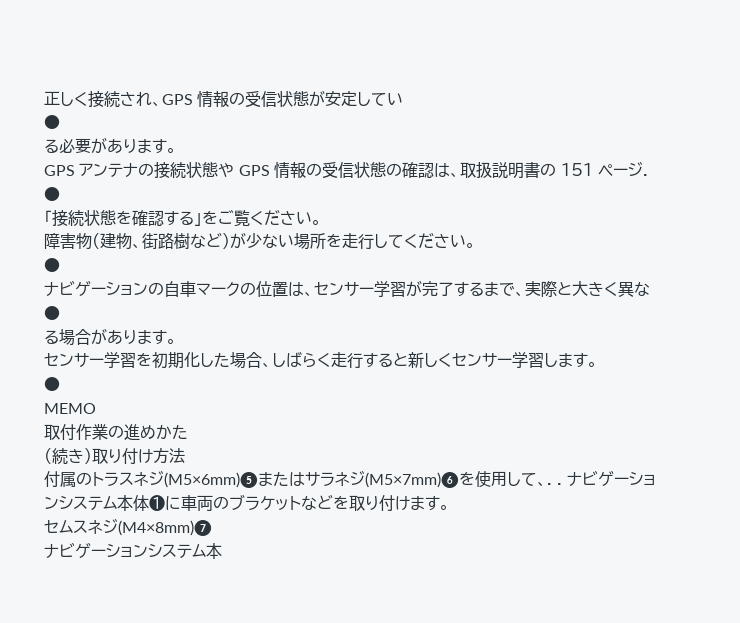正しく接続され、GPS 情報の受信状態が安定してい
●
る必要があります。
GPS アンテナの接続状態や GPS 情報の受信状態の確認は、取扱説明書の 151 ページ.
●
「接続状態を確認する」をご覧ください。
障害物(建物、街路樹など)が少ない場所を走行してください。
●
ナビゲーションの自車マークの位置は、センサー学習が完了するまで、実際と大きく異な
●
る場合があります。
センサー学習を初期化した場合、しばらく走行すると新しくセンサー学習します。
●
MEMO
取付作業の進めかた
(続き)取り付け方法
付属のトラスネジ(M5×6mm)❺またはサラネジ(M5×7mm)❻を使用して、. . ナビゲーションシステム本体❶に車両のブラケットなどを取り付けます。
セムスネジ(M4×8mm)❼
ナビゲーションシステム本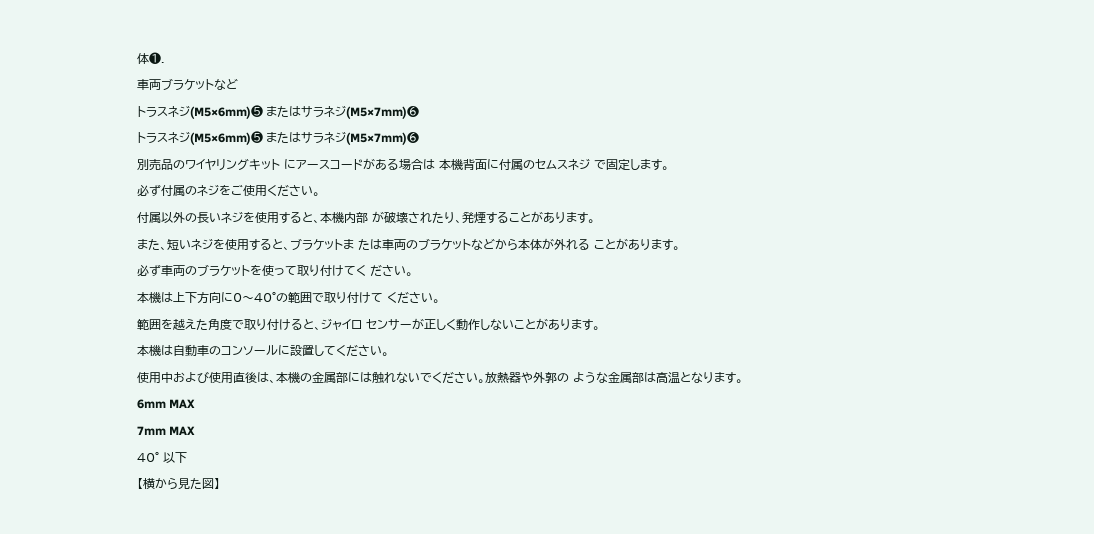体❶.
車両ブラケットなど
トラスネジ(M5×6mm)❺ またはサラネジ(M5×7mm)❻
トラスネジ(M5×6mm)❺ またはサラネジ(M5×7mm)❻
別売品のワイヤリングキット にアースコードがある場合は 本機背面に付属のセムスネジ で固定します。
必ず付属のネジをご使用ください。
付属以外の長いネジを使用すると、本機内部 が破壊されたり、発煙することがあります。
また、短いネジを使用すると、ブラケットま たは車両のブラケットなどから本体が外れる ことがあります。
必ず車両のブラケットを使って取り付けてく ださい。
本機は上下方向に0〜40°の範囲で取り付けて ください。
範囲を越えた角度で取り付けると、ジャイロ センサーが正しく動作しないことがあります。
本機は自動車のコンソールに設置してください。
使用中および使用直後は、本機の金属部には触れないでください。放熱器や外郭の ような金属部は高温となります。
6mm MAX
7mm MAX
40° 以下
【横から見た図】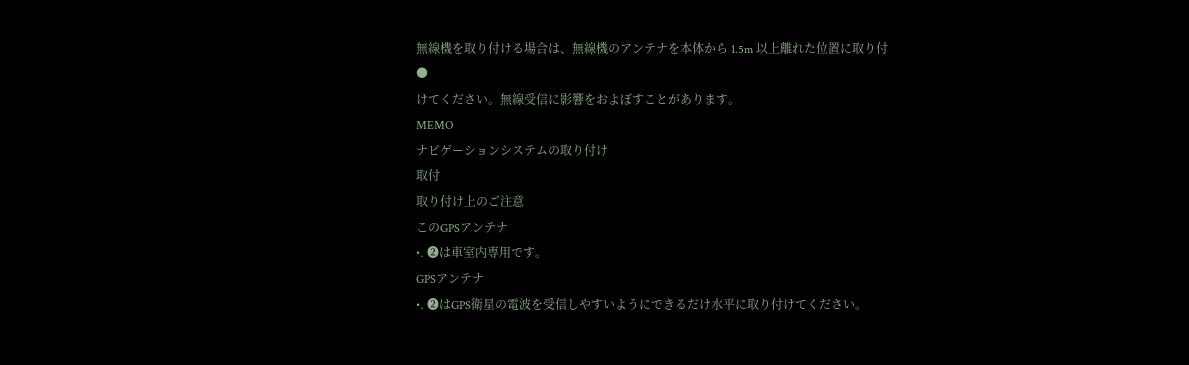無線機を取り付ける場合は、無線機のアンテナを本体から 1.5m 以上離れた位置に取り付
●
けてください。無線受信に影響をおよぼすことがあります。
MEMO
ナビゲーションシステムの取り付け
取付
取り付け上のご注意
このGPSアンテナ
•. ❷は車室内専用です。
GPSアンテナ
•. ❷はGPS衛星の電波を受信しやすいようにできるだけ水平に取り付けてください。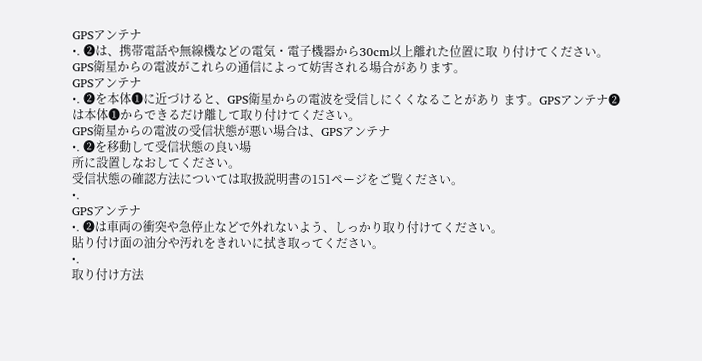GPSアンテナ
•. ❷は、携帯電話や無線機などの電気・電子機器から30cm以上離れた位置に取 り付けてください。GPS衛星からの電波がこれらの通信によって妨害される場合があります。
GPSアンテナ
•. ❷を本体❶に近づけると、GPS衛星からの電波を受信しにくくなることがあり ます。GPSアンテナ❷は本体❶からできるだけ離して取り付けてください。
GPS衛星からの電波の受信状態が悪い場合は、GPSアンテナ
•. ❷を移動して受信状態の良い場
所に設置しなおしてください。
受信状態の確認方法については取扱説明書の151ページをご覧ください。
•.
GPSアンテナ
•. ❷は車両の衝突や急停止などで外れないよう、しっかり取り付けてください。
貼り付け面の油分や汚れをきれいに拭き取ってください。
•.
取り付け方法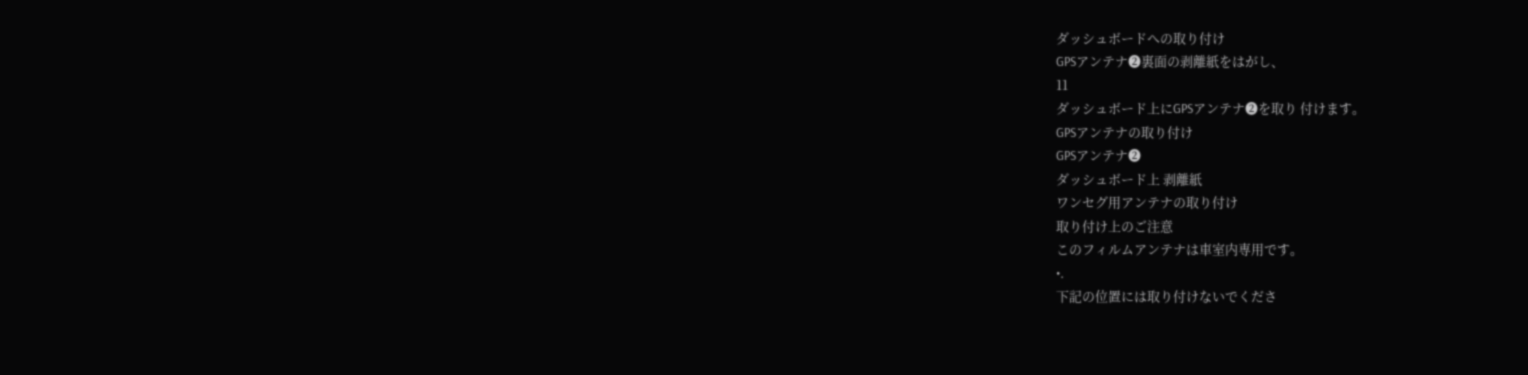ダッシュボードへの取り付け
GPSアンテナ❷裏面の剥離紙をはがし、
11
ダッシュボード上にGPSアンテナ❷を取り 付けます。
GPSアンテナの取り付け
GPSアンテナ❷
ダッシュボード上 剥離紙
ワンセグ用アンテナの取り付け
取り付け上のご注意
このフィルムアンテナは車室内専用です。
•.
下記の位置には取り付けないでくださ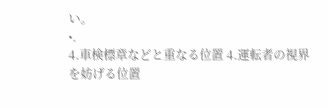い。
•.
4.車検標章などと重なる位置 4.運転者の視界を妨げる位置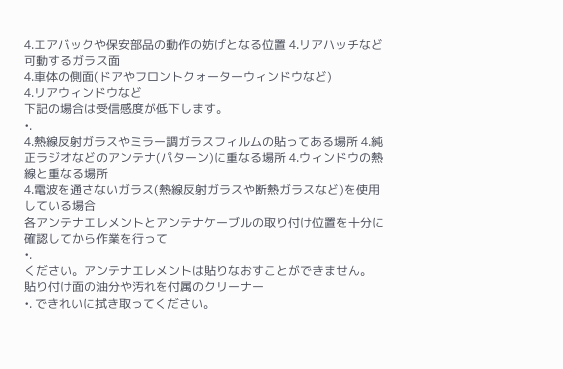4.エアバックや保安部品の動作の妨げとなる位置 4.リアハッチなど可動するガラス面
4.車体の側面(ドアやフロントクォーターウィンドウなど)
4.リアウィンドウなど
下記の場合は受信感度が低下します。
•.
4.熱線反射ガラスやミラー調ガラスフィルムの貼ってある場所 4.純正ラジオなどのアンテナ(パターン)に重なる場所 4.ウィンドウの熱線と重なる場所
4.電波を通さないガラス(熱線反射ガラスや断熱ガラスなど)を使用している場合
各アンテナエレメントとアンテナケーブルの取り付け位置を十分に確認してから作業を行って
•.
ください。アンテナエレメントは貼りなおすことができません。
貼り付け面の油分や汚れを付属のクリーナー
•. できれいに拭き取ってください。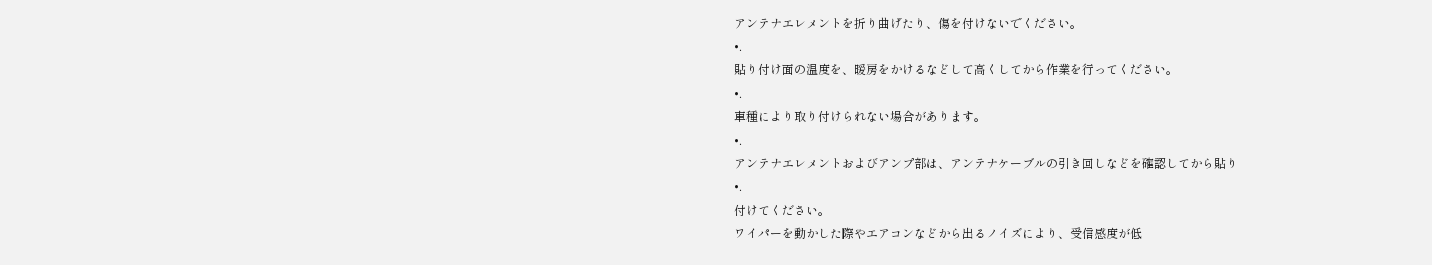アンテナエレメントを折り曲げたり、傷を付けないでください。
•.
貼り付け面の温度を、暖房をかけるなどして高くしてから作業を行ってください。
•.
車種により取り付けられない場合があります。
•.
アンテナエレメントおよびアンプ部は、アンテナケーブルの引き回しなどを確認してから貼り
•.
付けてください。
ワイパーを動かした際やエアコンなどから出るノイズにより、受信感度が低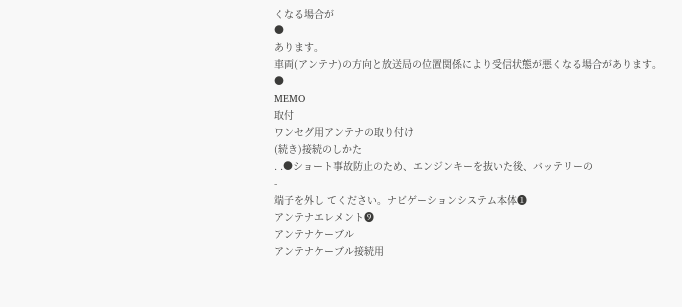くなる場合が
●
あります。
車両(アンテナ)の方向と放送局の位置関係により受信状態が悪くなる場合があります。
●
MEMO
取付
ワンセグ用アンテナの取り付け
(続き)接続のしかた
. .●ショート事故防止のため、エンジンキーを抜いた後、バッテリーの
-
端子を外し てください。ナビゲーションシステム本体❶
アンテナエレメント❾
アンテナケーブル
アンテナケーブル接続用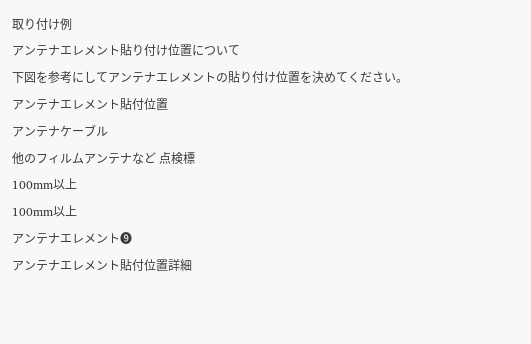取り付け例
アンテナエレメント貼り付け位置について
下図を参考にしてアンテナエレメントの貼り付け位置を決めてください。
アンテナエレメント貼付位置
アンテナケーブル
他のフィルムアンテナなど 点検標
100mm以上
100mm以上
アンテナエレメント❾
アンテナエレメント貼付位置詳細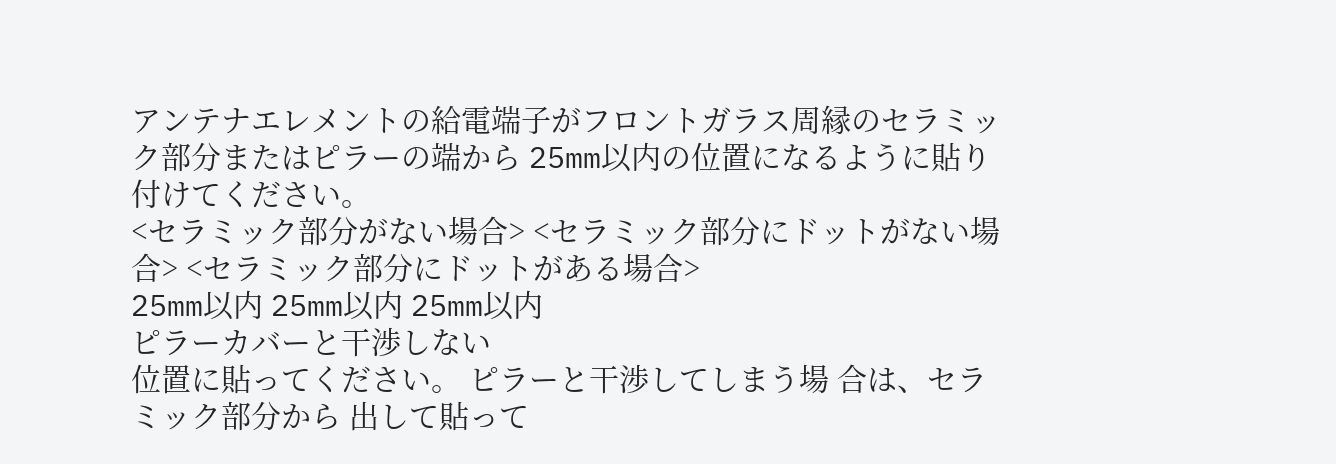アンテナエレメントの給電端子がフロントガラス周縁のセラミック部分またはピラーの端から 25mm以内の位置になるように貼り付けてください。
<セラミック部分がない場合> <セラミック部分にドットがない場合> <セラミック部分にドットがある場合>
25mm以内 25mm以内 25mm以内
ピラーカバーと干渉しない
位置に貼ってください。 ピラーと干渉してしまう場 合は、セラミック部分から 出して貼って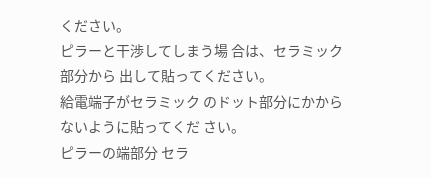ください。
ピラーと干渉してしまう場 合は、セラミック部分から 出して貼ってください。
給電端子がセラミック のドット部分にかから ないように貼ってくだ さい。
ピラーの端部分 セラ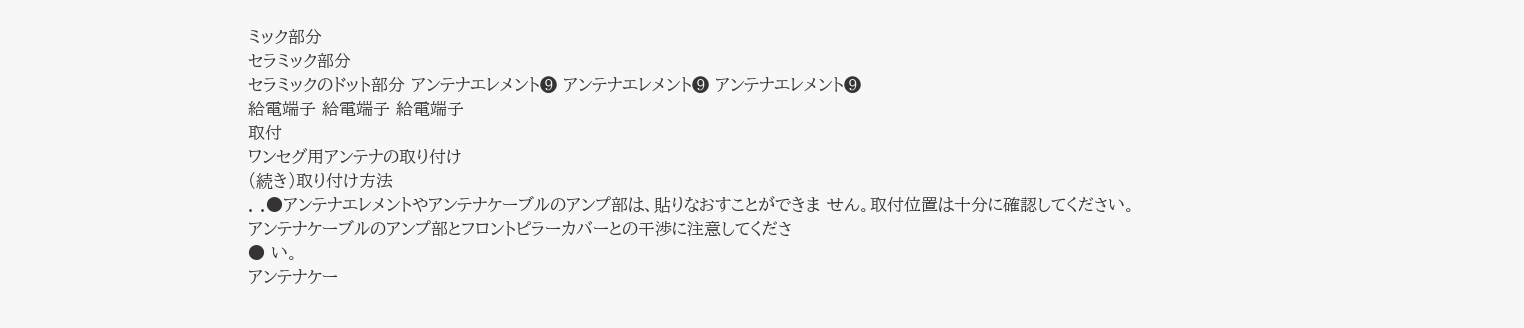ミック部分
セラミック部分
セラミックのドット部分 アンテナエレメント❾ アンテナエレメント❾ アンテナエレメント❾
給電端子 給電端子 給電端子
取付
ワンセグ用アンテナの取り付け
(続き)取り付け方法
. .●アンテナエレメントやアンテナケーブルのアンプ部は、貼りなおすことができま せん。取付位置は十分に確認してください。
アンテナケーブルのアンプ部とフロントピラーカバーとの干渉に注意してくださ
● い。
アンテナケー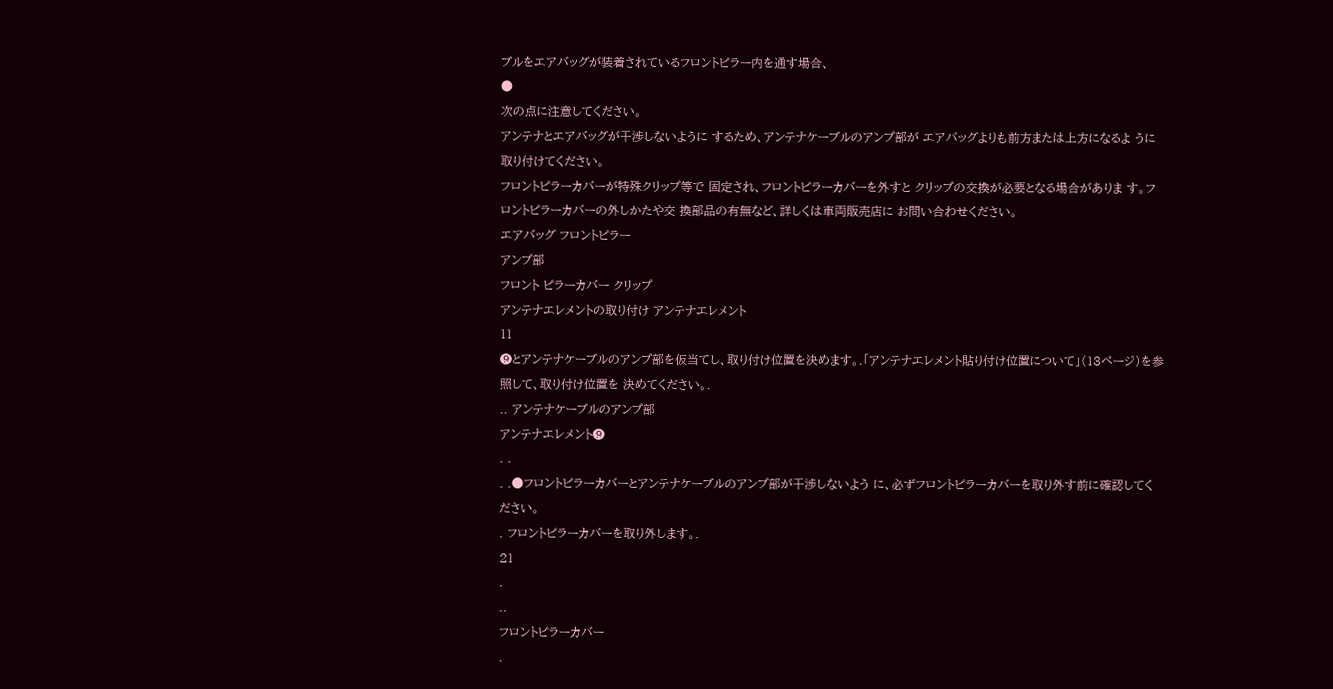ブルをエアバッグが装着されているフロントピラー内を通す場合、
●
次の点に注意してください。
アンテナとエアバッグが干渉しないように するため、アンテナケーブルのアンプ部が エアバッグよりも前方または上方になるよ うに取り付けてください。
フロントピラーカバーが特殊クリップ等で 固定され、フロントピラーカバーを外すと クリップの交換が必要となる場合がありま す。フロントピラーカバーの外しかたや交 換部品の有無など、詳しくは車両販売店に お問い合わせください。
エアバッグ フロントピラー
アンプ部
フロント ピラーカバー クリップ
アンテナエレメントの取り付け アンテナエレメント
11
❾とアンテナケーブルのアンプ部を仮当てし、取り付け位置を決めます。.「アンテナエレメント貼り付け位置について」(13ページ)を参照して、取り付け位置を 決めてください。.
.. アンテナケーブルのアンプ部
アンテナエレメント❾
. .
. .●フロントピラーカバーとアンテナケーブルのアンプ部が干渉しないよう に、必ずフロントピラーカバーを取り外す前に確認してください。
. フロントピラーカバーを取り外します。.
21
.
..
フロントピラーカバー
.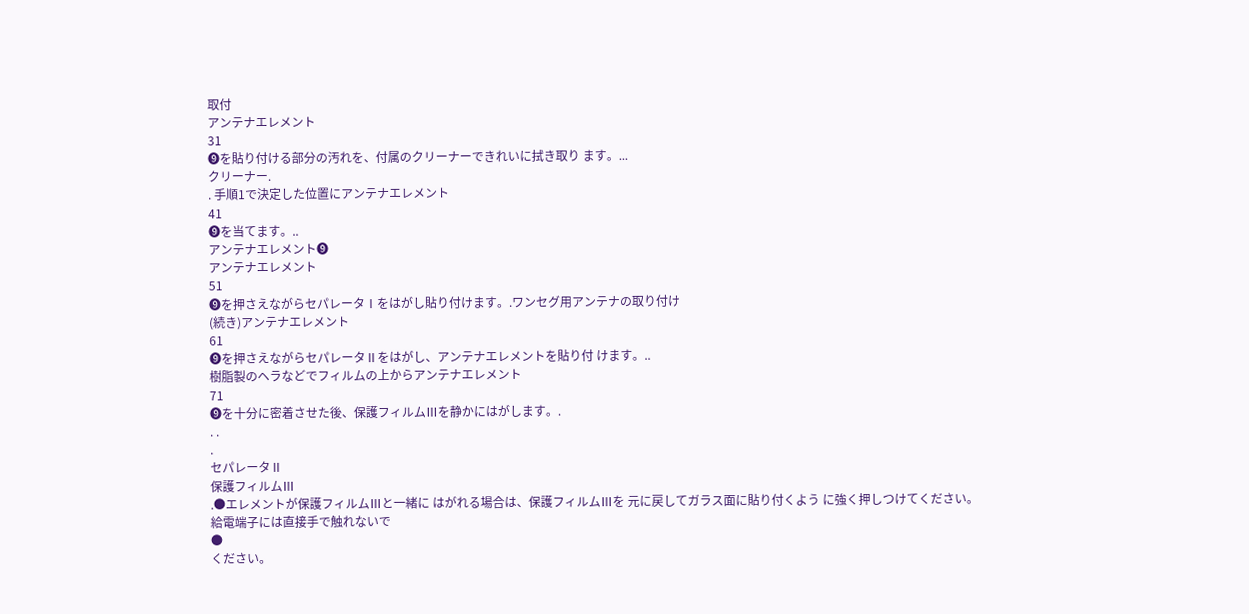取付
アンテナエレメント
31
❾を貼り付ける部分の汚れを、付属のクリーナーできれいに拭き取り ます。...
クリーナー.
. 手順1で決定した位置にアンテナエレメント
41
❾を当てます。..
アンテナエレメント❾
アンテナエレメント
51
❾を押さえながらセパレータⅠをはがし貼り付けます。.ワンセグ用アンテナの取り付け
(続き)アンテナエレメント
61
❾を押さえながらセパレータⅡをはがし、アンテナエレメントを貼り付 けます。..
樹脂製のヘラなどでフィルムの上からアンテナエレメント
71
❾を十分に密着させた後、保護フィルムⅢを静かにはがします。.
. .
.
セパレータⅡ
保護フィルムⅢ
.●エレメントが保護フィルムⅢと一緒に はがれる場合は、保護フィルムⅢを 元に戻してガラス面に貼り付くよう に強く押しつけてください。
給電端子には直接手で触れないで
●
ください。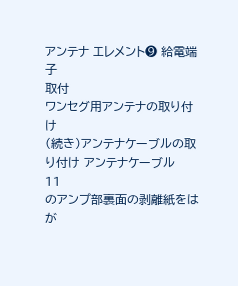アンテナ エレメント❾ 給電端子
取付
ワンセグ用アンテナの取り付け
(続き)アンテナケーブルの取り付け アンテナケーブル
11
のアンプ部裏面の剥離紙をはが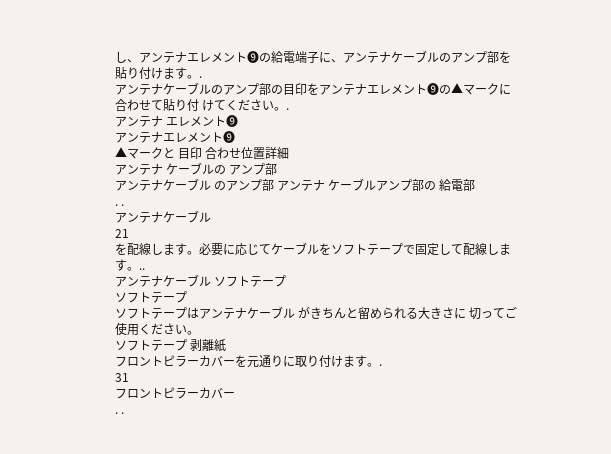し、アンテナエレメント❾の給電端子に、アンテナケーブルのアンプ部を貼り付けます。.
アンテナケーブルのアンプ部の目印をアンテナエレメント❾の▲マークに合わせて貼り付 けてください。.
アンテナ エレメント❾
アンテナエレメント❾
▲マークと 目印 合わせ位置詳細
アンテナ ケーブルの アンプ部
アンテナケーブル のアンプ部 アンテナ ケーブルアンプ部の 給電部
. .
アンテナケーブル
21
を配線します。必要に応じてケーブルをソフトテープで固定して配線します。..
アンテナケーブル ソフトテープ
ソフトテープ
ソフトテープはアンテナケーブル がきちんと留められる大きさに 切ってご使用ください。
ソフトテープ 剥離紙
フロントピラーカバーを元通りに取り付けます。.
31
フロントピラーカバー
. .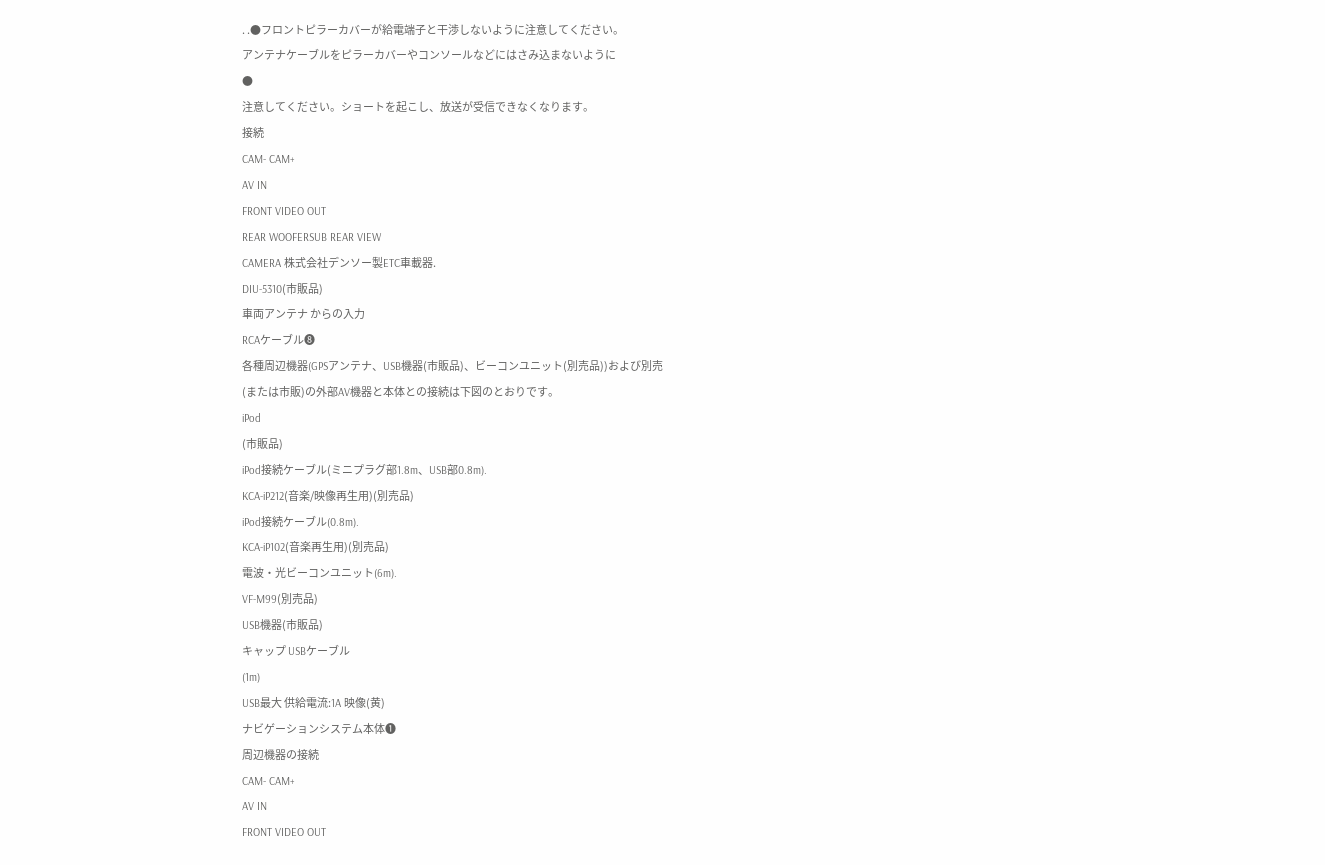. .●フロントピラーカバーが給電端子と干渉しないように注意してください。
アンテナケーブルをピラーカバーやコンソールなどにはさみ込まないように
●
注意してください。ショートを起こし、放送が受信できなくなります。
接続
CAM- CAM+
AV IN
FRONT VIDEO OUT
REAR WOOFERSUB REAR VIEW
CAMERA 株式会社デンソー製ETC車載器.
DIU-5310(市販品)
車両アンテナ からの入力
RCAケーブル❽
各種周辺機器(GPSアンテナ、USB機器(市販品)、ビーコンユニット(別売品))および別売
(または市販)の外部AV機器と本体との接続は下図のとおりです。
iPod
(市販品)
iPod接続ケーブル(ミニプラグ部1.8m、USB部0.8m).
KCA-iP212(音楽/映像再生用)(別売品)
iPod接続ケーブル(0.8m).
KCA-iP102(音楽再生用)(別売品)
電波・光ビーコンユニット(6m).
VF-M99(別売品)
USB機器(市販品)
キャップ USBケーブル
(1m)
USB最大 供給電流:1A 映像(黄)
ナビゲーションシステム本体❶
周辺機器の接続
CAM- CAM+
AV IN
FRONT VIDEO OUT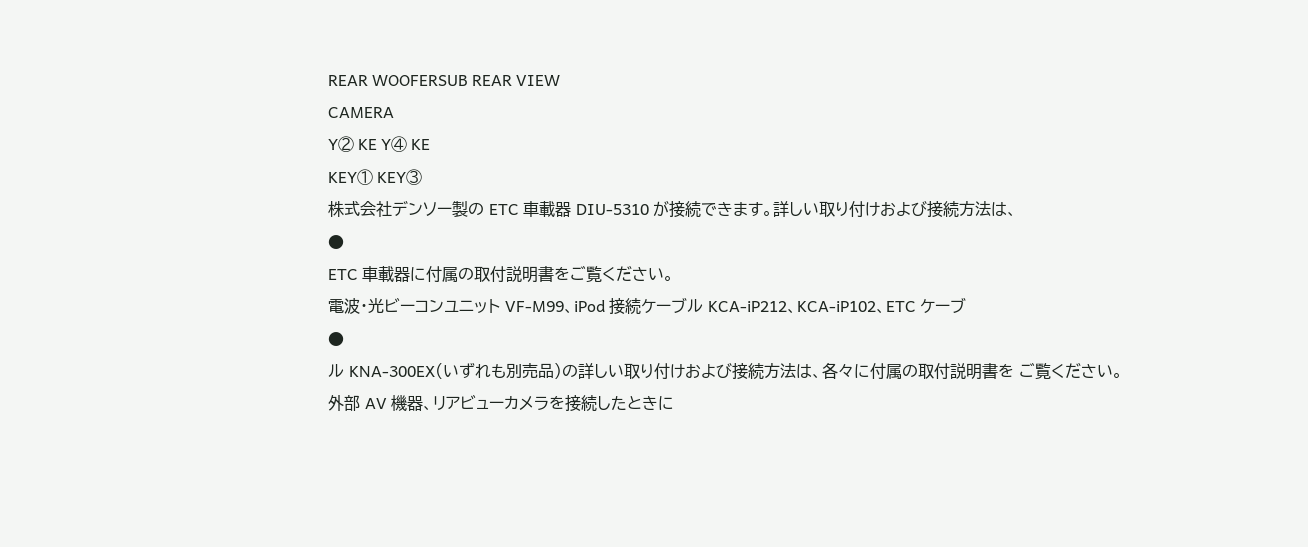REAR WOOFERSUB REAR VIEW
CAMERA
Y② KE Y④ KE
KEY① KEY③
株式会社デンソー製の ETC 車載器 DIU-5310 が接続できます。詳しい取り付けおよび接続方法は、
●
ETC 車載器に付属の取付説明書をご覧ください。
電波・光ビーコンユニット VF-M99、iPod 接続ケーブル KCA-iP212、KCA-iP102、ETC ケーブ
●
ル KNA-300EX(いずれも別売品)の詳しい取り付けおよび接続方法は、各々に付属の取付説明書を ご覧ください。
外部 AV 機器、リアビューカメラを接続したときに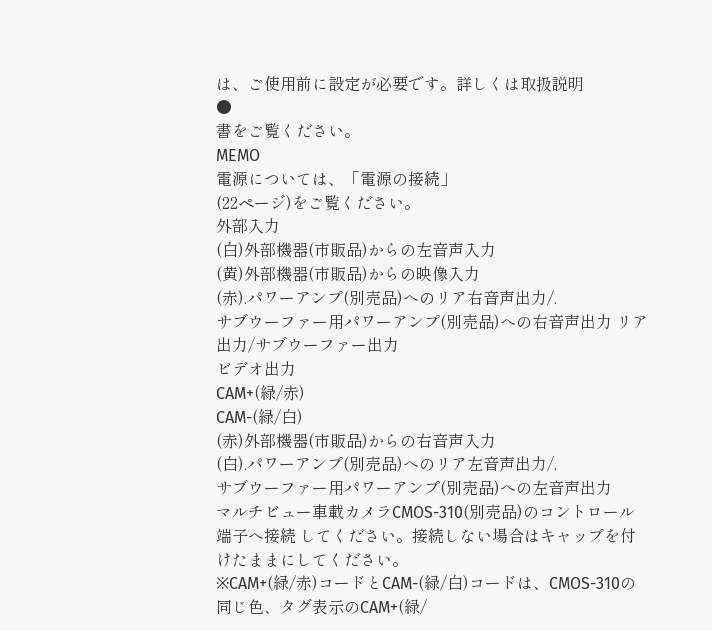は、ご使用前に設定が必要です。詳しくは取扱説明
●
書をご覧ください。
MEMO
電源については、「電源の接続」
(22ページ)をご覧ください。
外部入力
(白)外部機器(市販品)からの左音声入力
(黄)外部機器(市販品)からの映像入力
(赤).パワーアンプ(別売品)へのリア右音声出力/.
サブウーファー用パワーアンプ(別売品)への右音声出力 リア出力/サブウーファー出力
ビデオ出力
CAM+(緑/赤)
CAM-(緑/白)
(赤)外部機器(市販品)からの右音声入力
(白).パワーアンプ(別売品)へのリア左音声出力/.
サブウーファー用パワーアンプ(別売品)への左音声出力
マルチビュー車載カメラCMOS-310(別売品)のコントロール端子へ接続 してください。接続しない場合はキャップを付けたままにしてください。
※CAM+(緑/赤)コードとCAM-(緑/白)コードは、CMOS-310の 同じ色、タグ表示のCAM+(緑/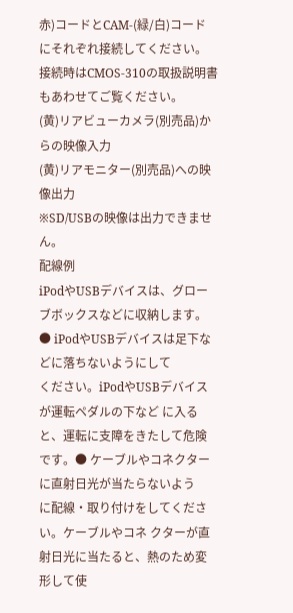赤)コードとCAM-(緑/白)コード にそれぞれ接続してください。
接続時はCMOS-310の取扱説明書もあわせてご覧ください。
(黄)リアビューカメラ(別売品)からの映像入力
(黄)リアモニター(別売品)への映像出力
※SD/USBの映像は出力できません。
配線例
iPodやUSBデバイスは、グローブボックスなどに収納します。
● iPodやUSBデバイスは足下などに落ちないようにして
ください。iPodやUSBデバイスが運転ペダルの下など に入ると、運転に支障をきたして危険です。● ケーブルやコネクターに直射日光が当たらないよう
に配線・取り付けをしてください。ケーブルやコネ クターが直射日光に当たると、熱のため変形して使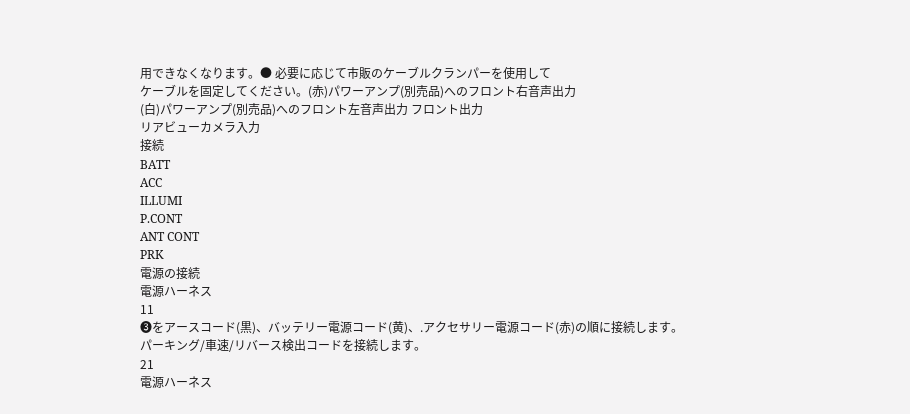用できなくなります。● 必要に応じて市販のケーブルクランパーを使用して
ケーブルを固定してください。(赤)パワーアンプ(別売品)へのフロント右音声出力
(白)パワーアンプ(別売品)へのフロント左音声出力 フロント出力
リアビューカメラ入力
接続
BATT
ACC
ILLUMI
P.CONT
ANT CONT
PRK
電源の接続
電源ハーネス
11
❸をアースコード(黒)、バッテリー電源コード(黄)、.アクセサリー電源コード(赤)の順に接続します。
パーキング/車速/リバース検出コードを接続します。
21
電源ハーネス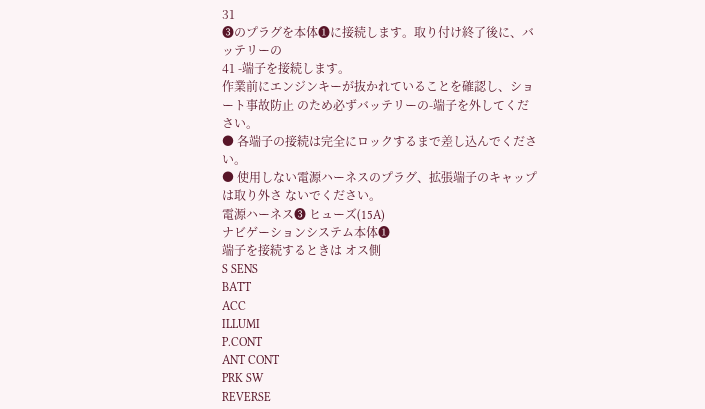31
❸のプラグを本体❶に接続します。取り付け終了後に、バッテリーの
41 -端子を接続します。
作業前にエンジンキーが抜かれていることを確認し、ショート事故防止 のため必ずバッテリーの-端子を外してください。
● 各端子の接続は完全にロックするまで差し込んでください。
● 使用しない電源ハーネスのプラグ、拡張端子のキャップは取り外さ ないでください。
電源ハーネス❸ ヒューズ(15A)
ナビゲーションシステム本体❶
端子を接続するときは オス側
S SENS
BATT
ACC
ILLUMI
P.CONT
ANT CONT
PRK SW
REVERSE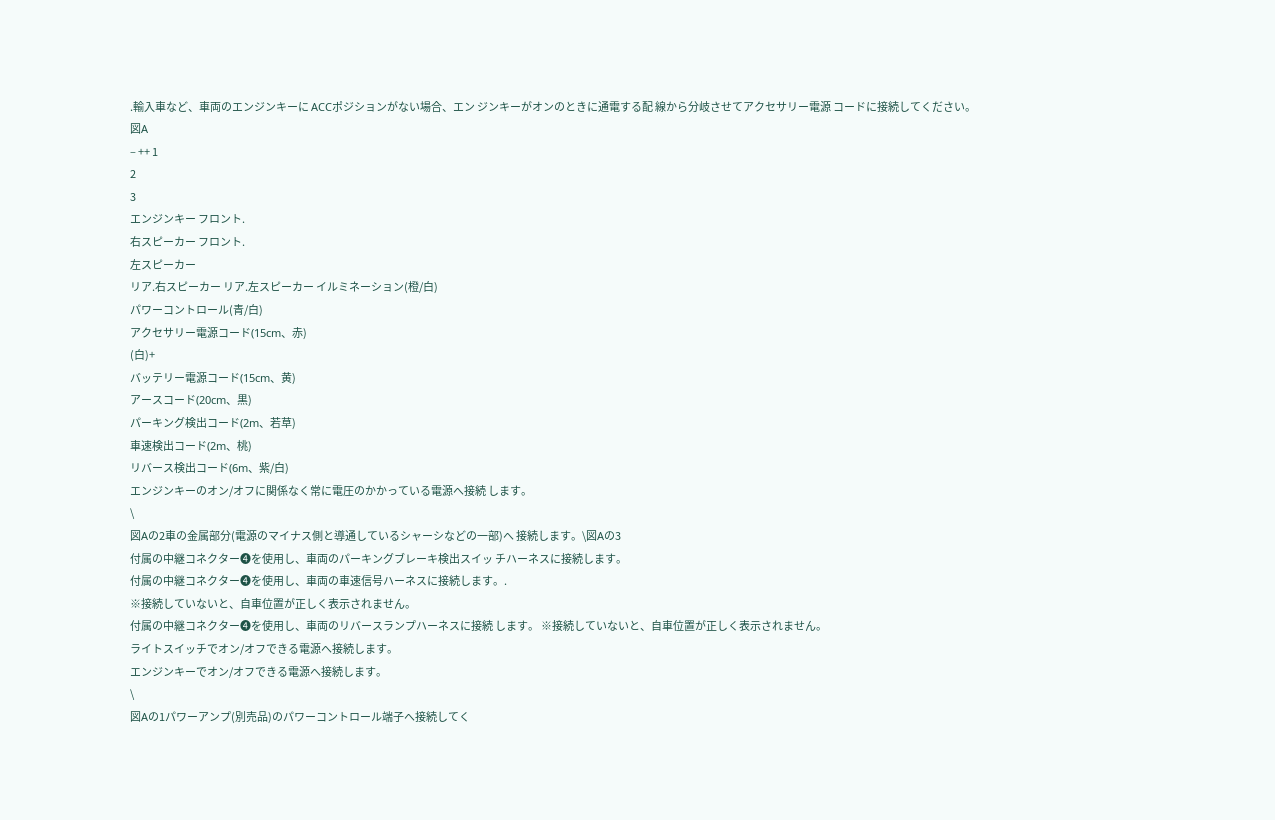.輸入車など、車両のエンジンキーに ACCポジションがない場合、エン ジンキーがオンのときに通電する配 線から分岐させてアクセサリー電源 コードに接続してください。
図A
– ++ 1
2
3
エンジンキー フロント.
右スピーカー フロント.
左スピーカー
リア.右スピーカー リア.左スピーカー イルミネーション(橙/白)
パワーコントロール(青/白)
アクセサリー電源コード(15cm、赤)
(白)+
バッテリー電源コード(15cm、黄)
アースコード(20cm、黒)
パーキング検出コード(2m、若草)
車速検出コード(2m、桃)
リバース検出コード(6m、紫/白)
エンジンキーのオン/オフに関係なく常に電圧のかかっている電源へ接続 します。
\
図Aの2車の金属部分(電源のマイナス側と導通しているシャーシなどの一部)へ 接続します。\図Aの3
付属の中継コネクター❹を使用し、車両のパーキングブレーキ検出スイッ チハーネスに接続します。
付属の中継コネクター❹を使用し、車両の車速信号ハーネスに接続します。.
※接続していないと、自車位置が正しく表示されません。
付属の中継コネクター❹を使用し、車両のリバースランプハーネスに接続 します。 ※接続していないと、自車位置が正しく表示されません。
ライトスイッチでオン/オフできる電源へ接続します。
エンジンキーでオン/オフできる電源へ接続します。
\
図Aの1パワーアンプ(別売品)のパワーコントロール端子へ接続してく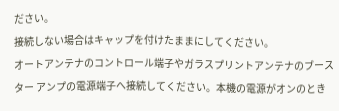ださい。
接続しない場合はキャップを付けたままにしてください。
オートアンテナのコントロール端子やガラスプリントアンテナのブースター アンプの電源端子へ接続してください。本機の電源がオンのとき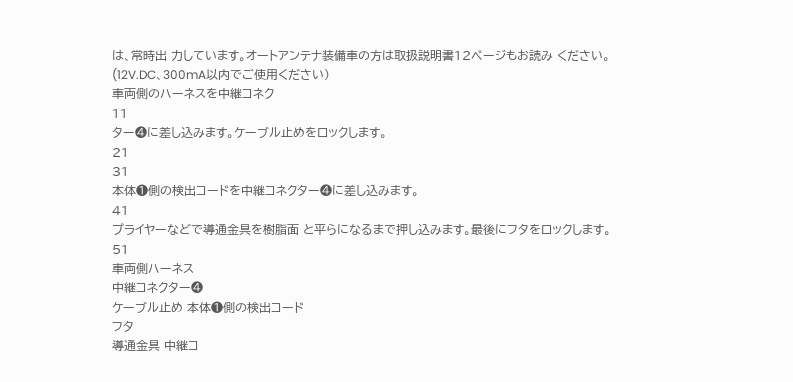は、常時出 力しています。オートアンテナ装備車の方は取扱説明書12ページもお読み ください。(12V.DC、300mA以内でご使用ください)
車両側のハーネスを中継コネク
11
ター❹に差し込みます。ケーブル止めをロックします。
21
31
本体❶側の検出コードを中継コネクター❹に差し込みます。
41
プライヤーなどで導通金具を樹脂面 と平らになるまで押し込みます。最後にフタをロックします。
51
車両側ハーネス
中継コネクター❹
ケーブル止め 本体❶側の検出コード
フタ
導通金具 中継コ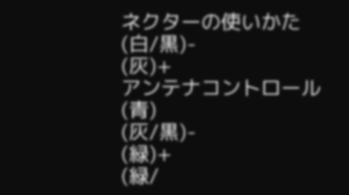ネクターの使いかた
(白/黒)-
(灰)+
アンテナコントロール(青)
(灰/黒)-
(緑)+
(緑/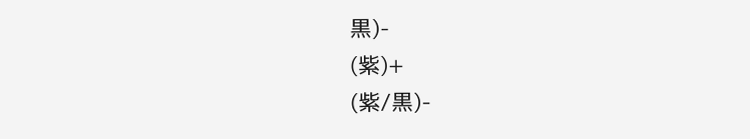黒)-
(紫)+
(紫/黒)-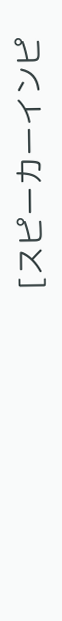[スピーカーインピ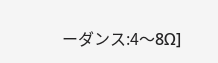ーダンス:4〜8Ω]